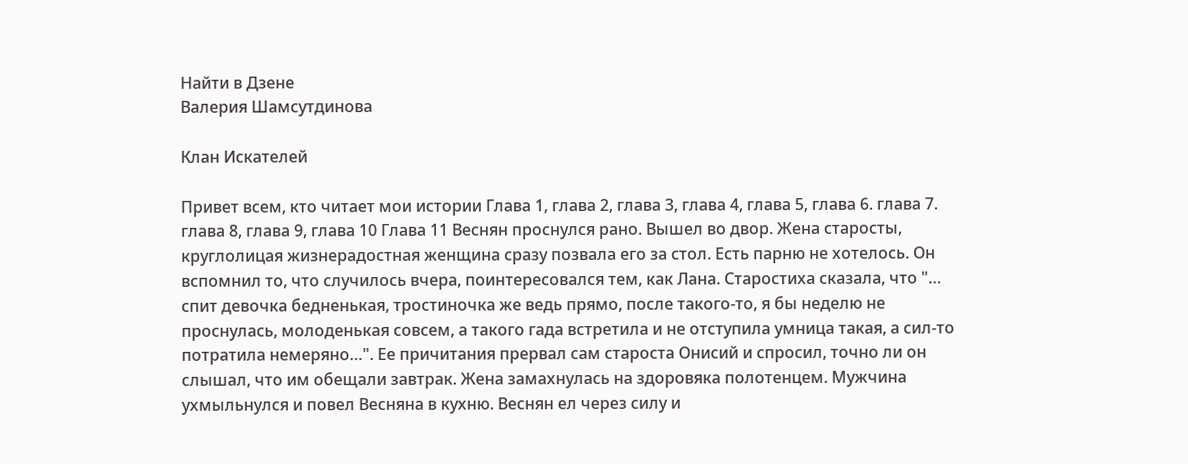Найти в Дзене
Валерия Шамсутдинова

Клан Искателей

Привет всем, кто читает мои истории Глава 1, глава 2, глава 3, глава 4, глава 5, глава 6. глава 7. глава 8, глава 9, глава 10 Глава 11 Веснян проснулся рано. Вышел во двор. Жена старосты, круглолицая жизнерадостная женщина сразу позвала его за стол. Есть парню не хотелось. Он вспомнил то, что случилось вчера, поинтересовался тем, как Лана. Старостиха сказала, что "… спит девочка бедненькая, тростиночка же ведь прямо, после такого-то, я бы неделю не проснулась, молоденькая совсем, а такого гада встретила и не отступила умница такая, а сил-то потратила немеряно…". Ее причитания прервал сам староста Онисий и спросил, точно ли он слышал, что им обещали завтрак. Жена замахнулась на здоровяка полотенцем. Мужчина ухмыльнулся и повел Весняна в кухню. Веснян ел через силу и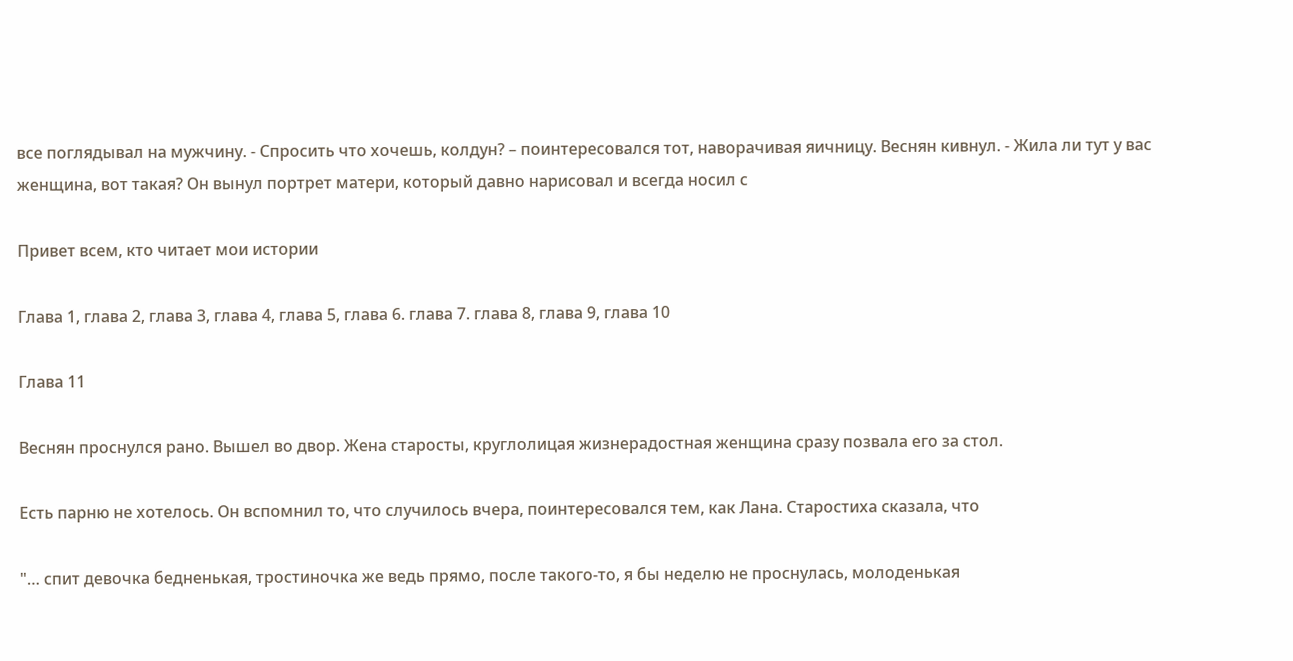все поглядывал на мужчину. - Спросить что хочешь, колдун? – поинтересовался тот, наворачивая яичницу. Веснян кивнул. - Жила ли тут у вас женщина, вот такая? Он вынул портрет матери, который давно нарисовал и всегда носил с

Привет всем, кто читает мои истории

Глава 1, глава 2, глава 3, глава 4, глава 5, глава 6. глава 7. глава 8, глава 9, глава 10

Глава 11

Веснян проснулся рано. Вышел во двор. Жена старосты, круглолицая жизнерадостная женщина сразу позвала его за стол.

Есть парню не хотелось. Он вспомнил то, что случилось вчера, поинтересовался тем, как Лана. Старостиха сказала, что

"… спит девочка бедненькая, тростиночка же ведь прямо, после такого-то, я бы неделю не проснулась, молоденькая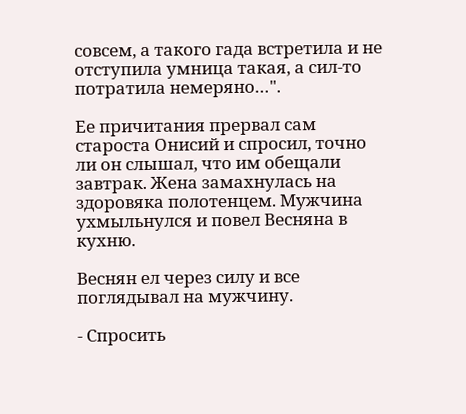совсем, а такого гада встретила и не отступила умница такая, а сил-то потратила немеряно…".

Ее причитания прервал сам староста Онисий и спросил, точно ли он слышал, что им обещали завтрак. Жена замахнулась на здоровяка полотенцем. Мужчина ухмыльнулся и повел Весняна в кухню.

Веснян ел через силу и все поглядывал на мужчину.

- Спросить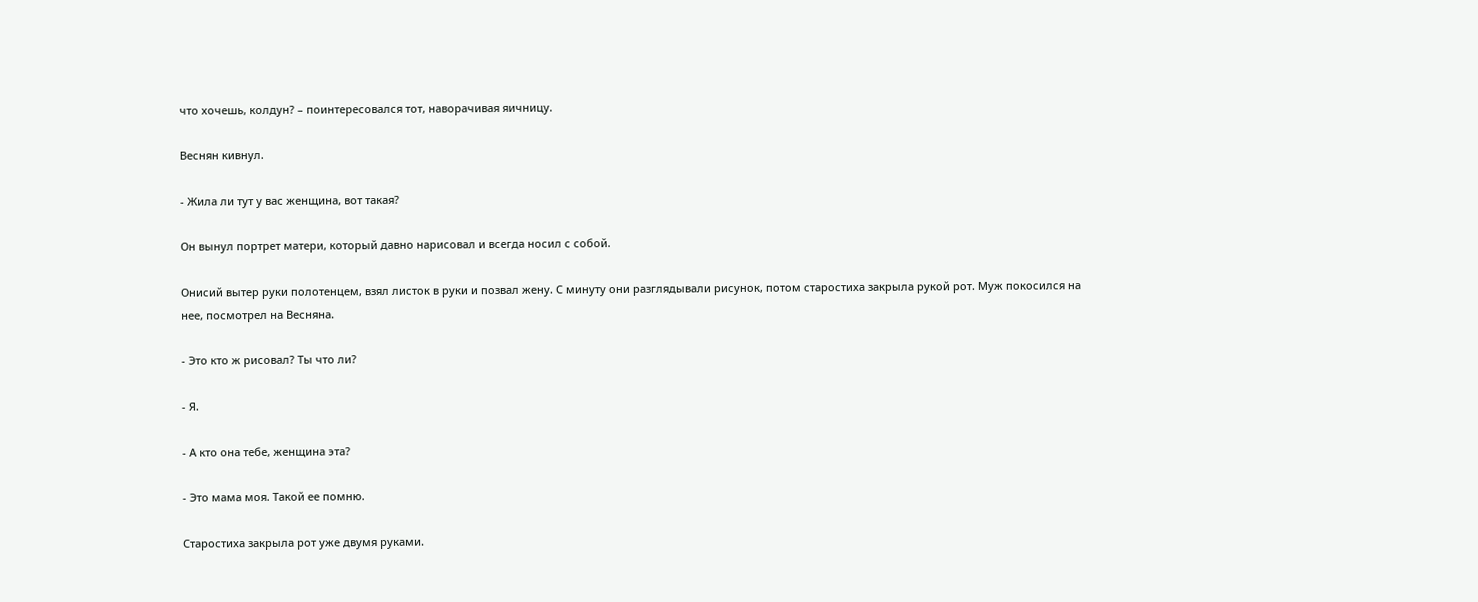что хочешь, колдун? – поинтересовался тот, наворачивая яичницу.

Веснян кивнул.

- Жила ли тут у вас женщина, вот такая?

Он вынул портрет матери, который давно нарисовал и всегда носил с собой.

Онисий вытер руки полотенцем, взял листок в руки и позвал жену. С минуту они разглядывали рисунок, потом старостиха закрыла рукой рот. Муж покосился на нее, посмотрел на Весняна.

- Это кто ж рисовал? Ты что ли?

- Я.

- А кто она тебе, женщина эта?

- Это мама моя. Такой ее помню.

Старостиха закрыла рот уже двумя руками.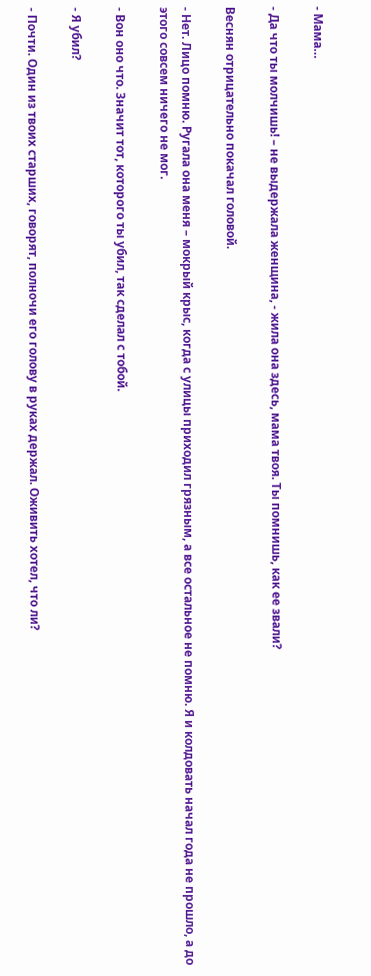- Мама…

- Да что ты молчишь! – не выдержала женщина, - жила она здесь, мама твоя. Ты помнишь, как ее звали?

Веснян отрицательно покачал головой.

- Нет. Лицо помню. Ругала она меня – мокрый крыс, когда с улицы приходил грязным, а все остальное не помню. Я и колдовать начал года не прошло, а до этого совсем ничего не мог.

- Вон оно что. Значит тот, которого ты убил, так сделал с тобой.

- Я убил?

- Почти. Один из твоих старших, говорят, полночи его голову в руках держал. Оживить хотел, что ли?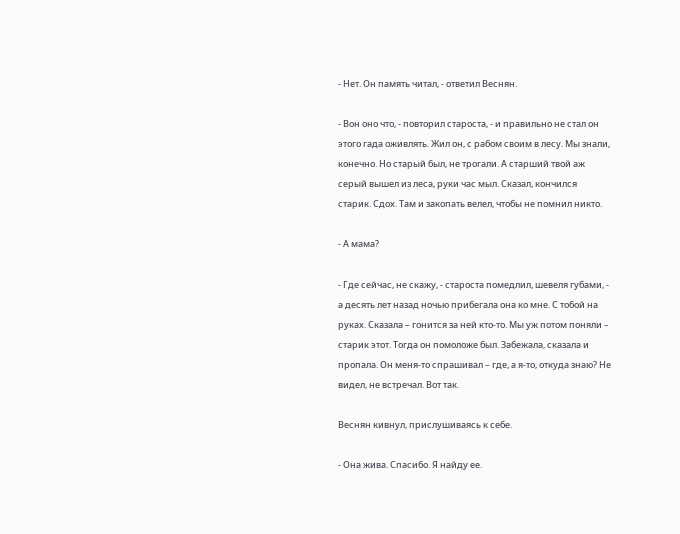- Нет. Он память читал, - ответил Веснян.

- Вон оно что, - повторил староста, - и правильно не стал он этого гада оживлять. Жил он, с рабом своим в лесу. Мы знали, конечно. Но старый был, не трогали. А старший твой аж серый вышел из леса, руки час мыл. Сказал, кончился старик. Сдох. Там и закопать велел, чтобы не помнил никто.

- А мама?

- Где сейчас, не скажу, - староста помедлил, шевеля губами, - а десять лет назад ночью прибегала она ко мне. С тобой на руках. Сказала – гонится за ней кто-то. Мы уж потом поняли – старик этот. Тогда он помоложе был. Забежала, сказала и пропала. Он меня-то спрашивал – где, а я-то, откуда знаю? Не видел, не встречал. Вот так.

Веснян кивнул, прислушиваясь к себе.

- Она жива. Спасибо. Я найду ее.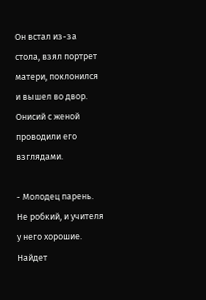Он встал из-за стола, взял портрет матери, поклонился и вышел во двор. Онисий с женой проводили его взглядами.

- Молодец парень. Не робкий, и учителя у него хорошие. Найдет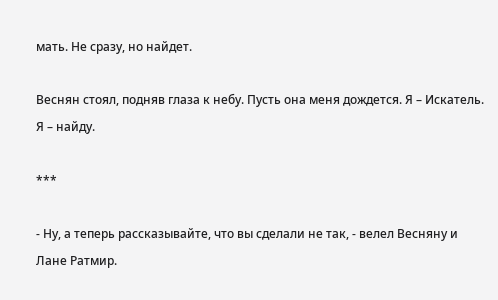мать. Не сразу, но найдет.

Веснян стоял, подняв глаза к небу. Пусть она меня дождется. Я – Искатель. Я – найду.

***

- Ну, а теперь рассказывайте, что вы сделали не так, - велел Весняну и Лане Ратмир.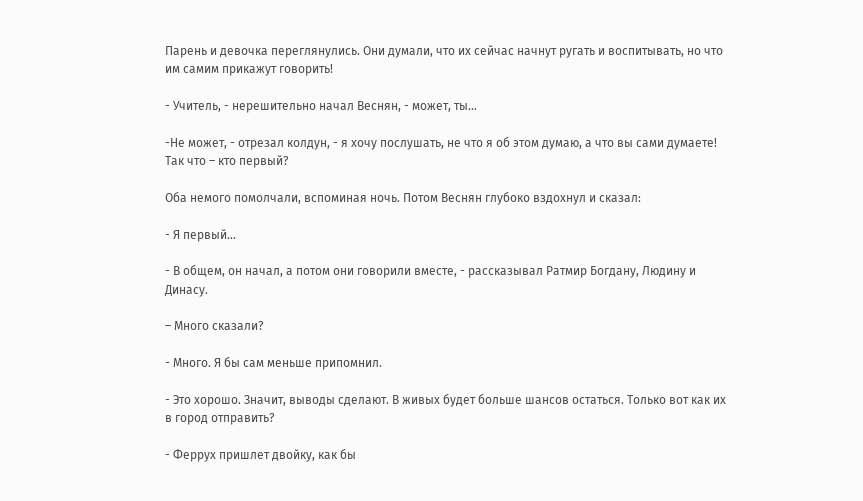Парень и девочка переглянулись. Они думали, что их сейчас начнут ругать и воспитывать, но что им самим прикажут говорить!

- Учитель, - нерешительно начал Веснян, - может, ты…

-Не может, - отрезал колдун, - я хочу послушать, не что я об этом думаю, а что вы сами думаете! Так что – кто первый?

Оба немого помолчали, вспоминая ночь. Потом Веснян глубоко вздохнул и сказал:

- Я первый...

- В общем, он начал, а потом они говорили вместе, - рассказывал Ратмир Богдану, Людину и Динасу.

– Много сказали?

- Много. Я бы сам меньше припомнил.

- Это хорошо. Значит, выводы сделают. В живых будет больше шансов остаться. Только вот как их в город отправить?

- Феррух пришлет двойку, как бы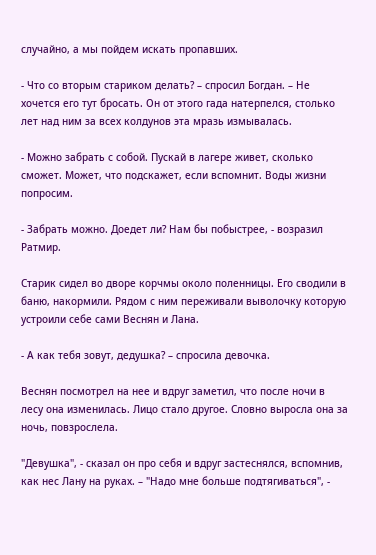случайно, а мы пойдем искать пропавших.

- Что со вторым стариком делать? – спросил Богдан. – Не хочется его тут бросать. Он от этого гада натерпелся, столько лет над ним за всех колдунов эта мразь измывалась.

- Можно забрать с собой. Пускай в лагере живет, сколько сможет. Может, что подскажет, если вспомнит. Воды жизни попросим.

- Забрать можно. Доедет ли? Нам бы побыстрее, - возразил Ратмир.

Старик сидел во дворе корчмы около поленницы. Его сводили в баню, накормили. Рядом с ним переживали выволочку которую устроили себе сами Веснян и Лана.

- А как тебя зовут, дедушка? – спросила девочка.

Веснян посмотрел на нее и вдруг заметил, что после ночи в лесу она изменилась. Лицо стало другое. Словно выросла она за ночь, повзрослела.

"Девушка", - сказал он про себя и вдруг застеснялся, вспомнив, как нес Лану на руках. – "Надо мне больше подтягиваться", -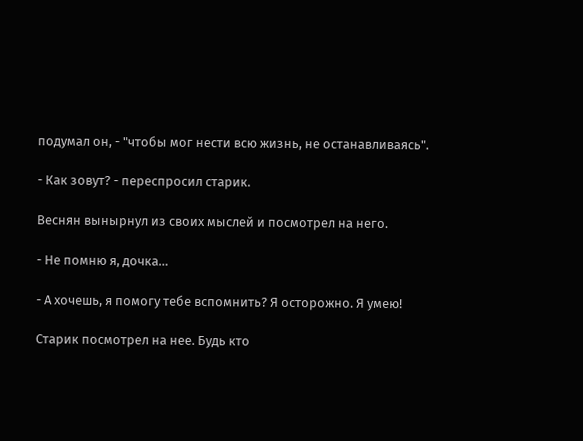подумал он, - "чтобы мог нести всю жизнь, не останавливаясь".

- Как зовут? - переспросил старик.

Веснян вынырнул из своих мыслей и посмотрел на него.

- Не помню я, дочка…

- А хочешь, я помогу тебе вспомнить? Я осторожно. Я умею!

Старик посмотрел на нее. Будь кто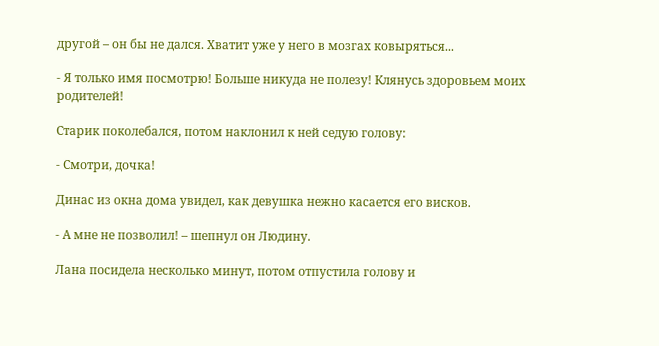другой – он бы не дался. Хватит уже у него в мозгах ковыряться...

- Я только имя посмотрю! Больше никуда не полезу! Клянусь здоровьем моих родителей!

Старик поколебался, потом наклонил к ней седую голову:

- Смотри, дочка!

Динас из окна дома увидел, как девушка нежно касается его висков.

- А мне не позволил! – шепнул он Людину.

Лана посидела несколько минут, потом отпустила голову и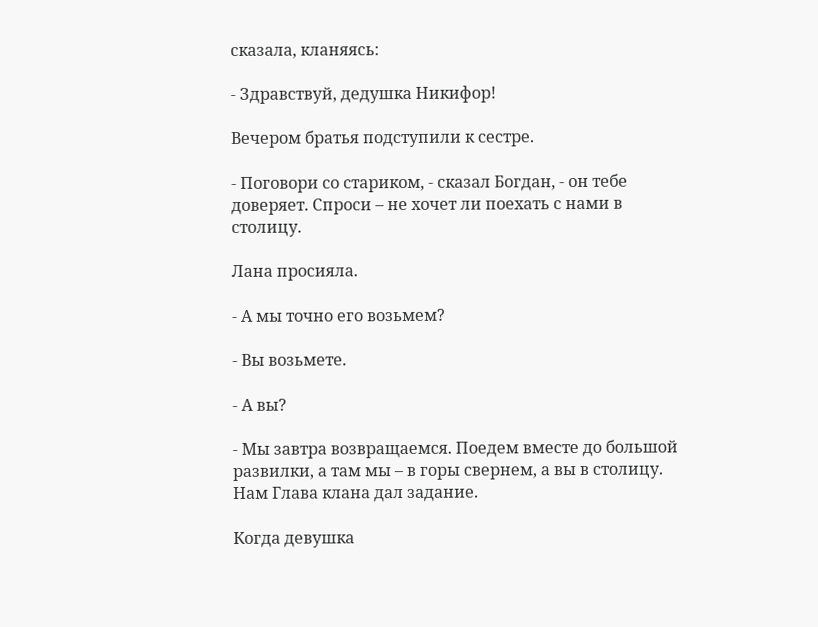сказала, кланяясь:

- Здравствуй, дедушка Никифор!

Вечером братья подступили к сестре.

- Поговори со стариком, - сказал Богдан, - он тебе доверяет. Спроси – не хочет ли поехать с нами в столицу.

Лана просияла.

- А мы точно его возьмем?

- Вы возьмете.

- А вы?

- Мы завтра возвращаемся. Поедем вместе до большой развилки, а там мы – в горы свернем, а вы в столицу. Нам Глава клана дал задание.

Когда девушка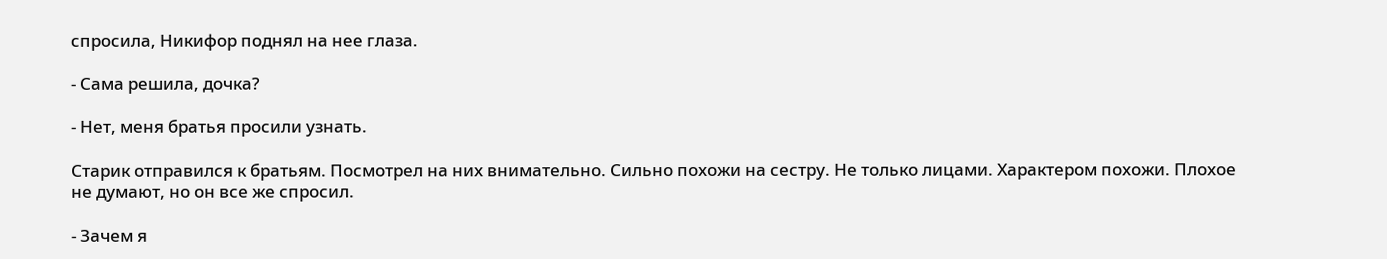спросила, Никифор поднял на нее глаза.

- Сама решила, дочка?

- Нет, меня братья просили узнать.

Старик отправился к братьям. Посмотрел на них внимательно. Сильно похожи на сестру. Не только лицами. Характером похожи. Плохое не думают, но он все же спросил.

- Зачем я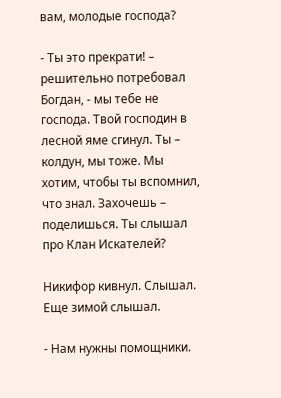вам, молодые господа?

- Ты это прекрати! – решительно потребовал Богдан, - мы тебе не господа. Твой господин в лесной яме сгинул. Ты – колдун, мы тоже. Мы хотим, чтобы ты вспомнил, что знал. Захочешь – поделишься. Ты слышал про Клан Искателей?

Никифор кивнул. Слышал. Еще зимой слышал.

- Нам нужны помощники.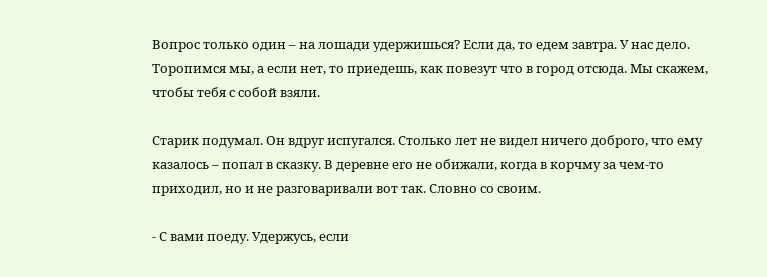Вопрос только один – на лошади удержишься? Если да, то едем завтра. У нас дело. Торопимся мы, а если нет, то приедешь, как повезут что в город отсюда. Мы скажем, чтобы тебя с собой взяли.

Старик подумал. Он вдруг испугался. Столько лет не видел ничего доброго, что ему казалось – попал в сказку. В деревне его не обижали, когда в корчму за чем-то приходил, но и не разговаривали вот так. Словно со своим.

- С вами поеду. Удержусь, если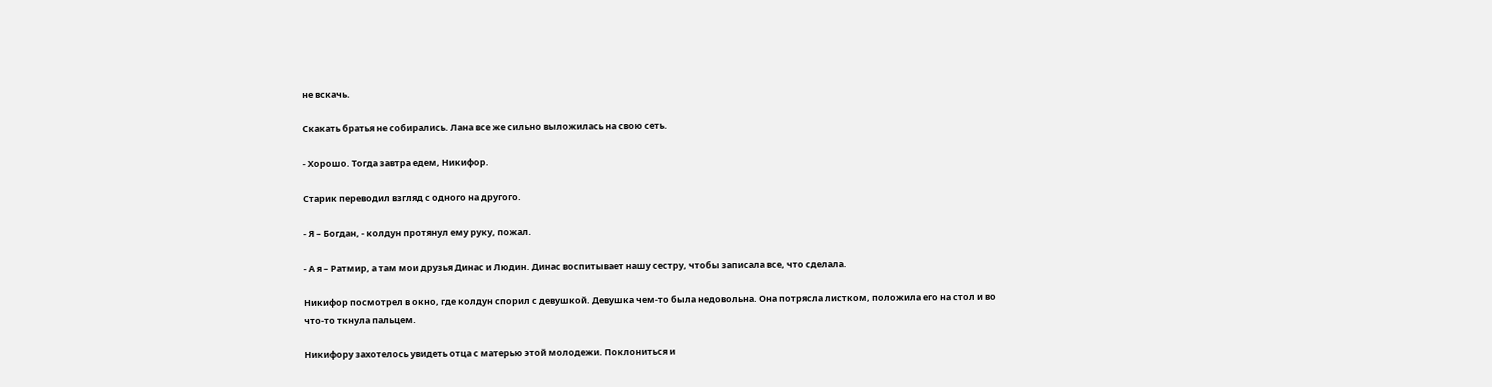не вскачь.

Скакать братья не собирались. Лана все же сильно выложилась на свою сеть.

- Хорошо. Тогда завтра едем, Никифор.

Старик переводил взгляд с одного на другого.

- Я – Богдан, - колдун протянул ему руку, пожал.

- А я – Ратмир, а там мои друзья Динас и Людин. Динас воспитывает нашу сестру, чтобы записала все, что сделала.

Никифор посмотрел в окно, где колдун спорил с девушкой. Девушка чем-то была недовольна. Она потрясла листком, положила его на стол и во что-то ткнула пальцем.

Никифору захотелось увидеть отца с матерью этой молодежи. Поклониться и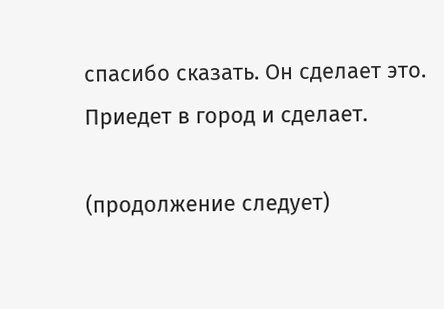спасибо сказать. Он сделает это. Приедет в город и сделает.

(продолжение следует)